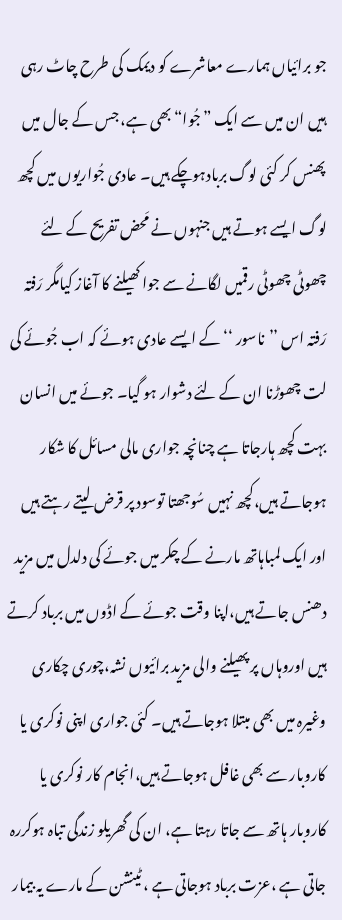جو برائیاں ہمارے معاشرے کو دیمک کی طرح چاٹ رہی ہیں ان میں سے ایک ”جُوا“ بھی ہے، جس کے جال میں پھنس کر کئی لوگ بربادہوچکے ہیں۔ عادی جُواریوں میں کچھ لوگ ایسے ہوتے ہیں جنہوں نے مَحض تفریح کے لئے چھوٹی چھوٹی رقمیں لگانے سے جوا کھیلنے کا آغاز کیامگر رَفتہ رَفتہ اس ’’ناسور ‘‘ کے ایسے عادی ہوئے کہ اب جُوئے کی لت چھوڑنا ان کے لئے دشوار ہو گیا۔ جوئے میں انسان بہت کچھ ہارجاتا ہے چنانچہ جواری مالی مسائل کا شکار ہوجاتے ہیں،کچھ نہیں سُوجھتا توسود پر قرض لیتے رہتے ہیں اور ایک لمباہاتھ مارنے کے چکر میں جوئے کی دلدل میں مزید دھنس جاتے ہیں،اپنا وقت جوئے کے اڈوں میں برباد کرتے ہیں اوروہاں پر پھیلنے والی مزید برائیوں نشہ،چوری چکاری وغیرہ میں بھی مبتلا ہوجاتے ہیں۔ کئی جواری اپنی نوکری یا کاروبار سے بھی غافل ہوجاتے ہیں،انجام کار نوکری یا کاروبار ہاتھ سے جاتا رہتا ہے، ان کی گھریلو زندگی تباہ ہوکررہ جاتی ہے ،عزت برباد ہوجاتی ہے ، ٹینشن کے مارے یہ بیمار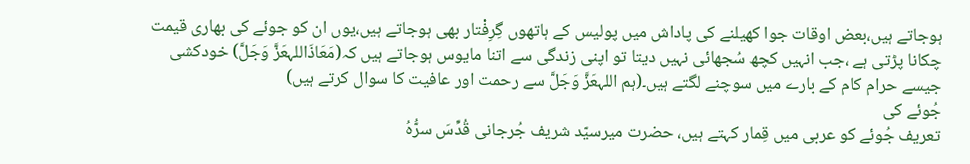ہوجاتے ہیں،بعض اوقات جوا کھیلنے کی پاداش میں پولیس کے ہاتھوں گِرِفْتار بھی ہوجاتے ہیں،یوں ان کو جوئے کی بھاری قیمت چکانا پڑتی ہے ،جب انہیں کچھ سُجھائی نہیں دیتا تو اپنی زندگی سے اتنا مایوس ہوجاتے ہیں کہ(مَعَاذَاللہعَزَّ وَجَلَّ) خودکشی جیسے حرام کام کے بارے میں سوچنے لگتے ہیں۔(ہم اللہعَزَّ وَجَلَّ سے رحمت اور عافیت کا سوال کرتے ہیں)
جُوئے کی
تعریف جُوئے کو عربی میں قِمار کہتے ہیں، حضرت میرسیّد شریف جُرجانی قُدِّسَ سرُّہُ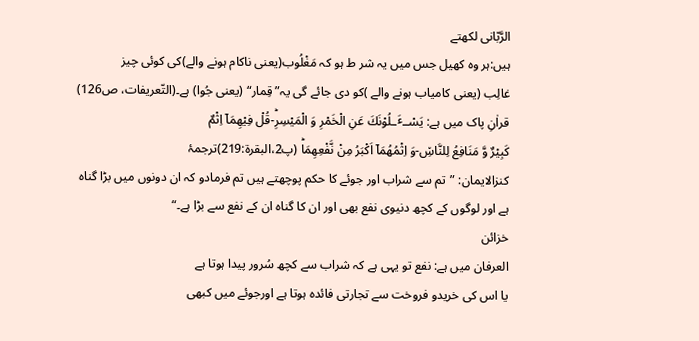الرَّبّانی لکھتے
ہیں:ہر وہ کھیل جس میں یہ شر ط ہو کہ مَغْلُوب(یعنی ناکام ہونے والے)کی کوئی چیز
غالِب (یعنی کامیاب ہونے والے )کو دی جائے گی یہ”قِمار“ (یعنی جُوا) ہے۔(التّعریفات، ص126)
قراٰنِ پاک میں ہے: یَسْــٴَـلُوْنَكَ عَنِ الْخَمْرِ وَ الْمَیْسِرِؕ-قُلْ فِیْهِمَاۤ اِثْمٌ
كَبِیْرٌ وَّ مَنَافِعُ لِلنَّاسِ٘-وَ اِثْمُهُمَاۤ اَكْبَرُ مِنْ نَّفْعِهِمَاؕ (پ2،البقرۃ:219)ترجمۂ
کنزالایمان: ”تم سے شراب اور جوئے کا حکم پوچھتے ہیں تم فرمادو کہ ان دونوں میں بڑا گناہ
ہے اور لوگوں کے کچھ دنیوی نفع بھی اور ان کا گناہ ان کے نفع سے بڑا ہے۔“
خزائن
العرفان میں ہے: نفع تو یہی ہے کہ شراب سے کچھ سُرور پیدا ہوتا ہے
یا اس کی خریدو فروخت سے تجارتی فائدہ ہوتا ہے اورجوئے میں کبھی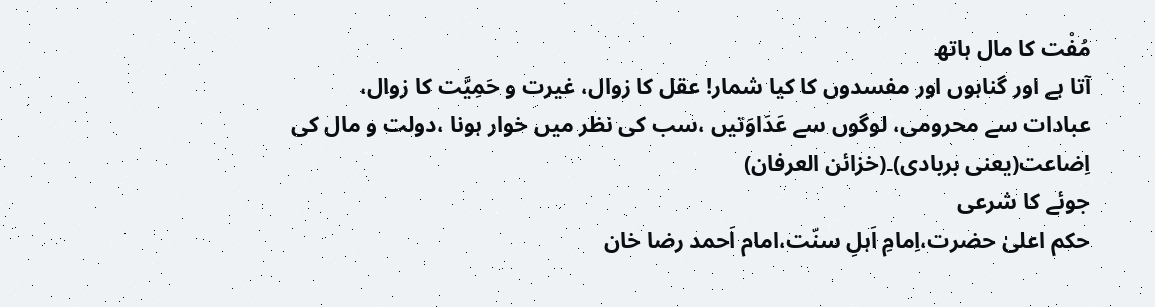مُفْت کا مال ہاتھ
آتا ہے اور گناہوں اور مفسدوں کا کیا شمار! عقل کا زوال، غیرت و حَمِیَّت کا زوال،
عبادات سے محرومی، لوگوں سے عَدَاوَتیں ،سب کی نظر میں خوار ہونا ،دولت و مال کی
اِضاعت(یعنی بربادی)۔(خزائن العرفان)
جوئے کا شرعی
حکم اعلیٰ حضرت،اِمامِ اَہلِ سنّت،امام اَحمد رضا خان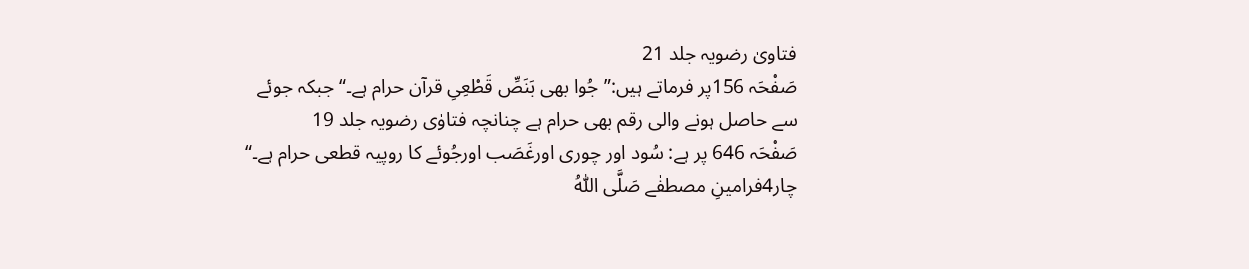فتاویٰ رضویہ جلد 21
صَفْحَہ 156پر فرماتے ہیں:”جُوا بھی بَنَصِّ قَطْعِیِ قرآن حرام ہے۔“ جبکہ جوئے
سے حاصل ہونے والی رقم بھی حرام ہے چنانچہ فتاوٰی رضویہ جلد 19
صَفْحَہ 646 پر ہے: سُود اور چوری اورغَصَب اورجُوئے کا روپیہ قطعی حرام ہے۔“
چار4فرامینِ مصطفٰے صَلَّی اللّٰہُ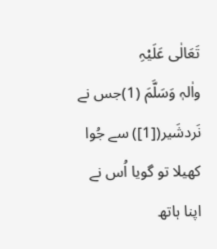تَعَالٰی عَلَیْہِ
واٰلہٖ وَسَلَّمَ (1)جس نے نَردشَیر([1]) سے جُوا کھیلا تو گویا اُس نے اپنا ہاتھ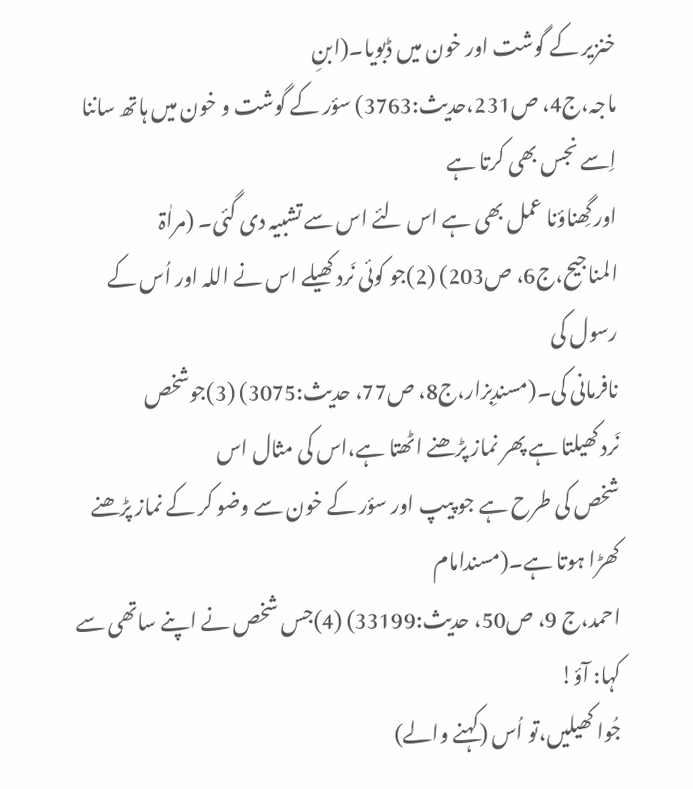خنزیر کے گوشت اور خون میں ڈبویا۔(ابنِ
ماجہ،ج4، ص231،حدیث:3763) سؤر کے گوشت و خون میں ہاتھ ساننا اِسے نجس بھی کرتا ہے
اور گِھناؤنا عمل بھی ہے اس لئے اس سے تشبیہ دی گئی۔ (مراٰۃ
المناجیح،ج6، ص203) (2)جو کوئی نَرد کھیلے اس نے اللہ اور اُس کے رسول کی
نافرمانی کی۔(مسندِبزار،ج8، ص77، حدیث:3075) (3)جوشخص
نَرد کھیلتا ہے پھر نماز پڑھنے اٹھتا ہے،اس کی مثال اس
شخص کی طرح ہے جو پیپ اور سؤر کے خون سے وضو کر کے نماز پڑھنے کھڑا ہوتا ہے۔(مسندامام
احمد،ج 9، ص50، حدیث:33199) (4)جس شخص نے اپنے ساتھی سے کہا: آؤ!
جُوا کھیلیں،تو اُس (کہنے والے)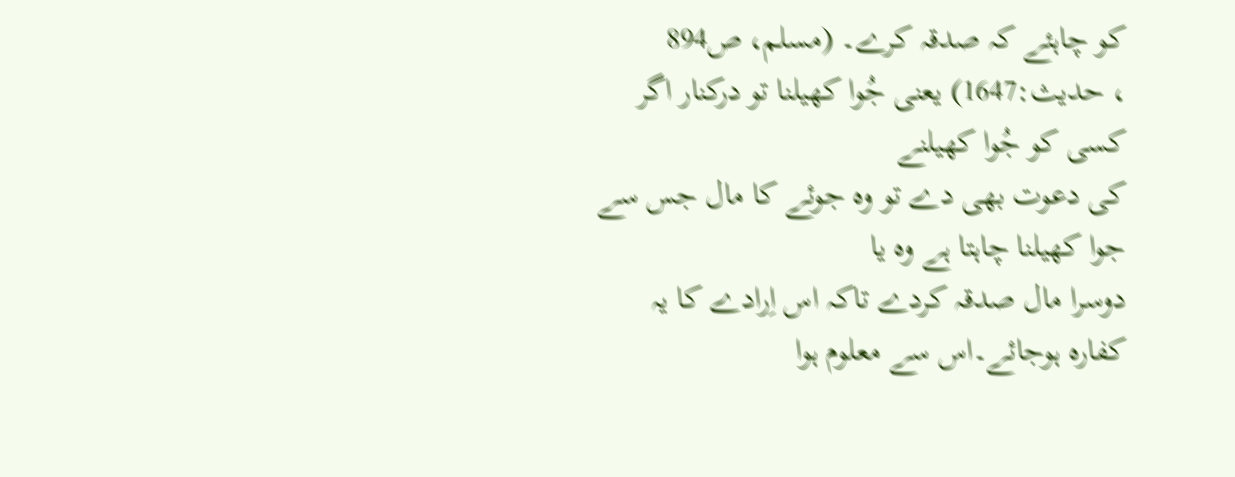کو چاہئے کہ صدقہ کرے۔ (مسلم، ص894
، حدیث:1647) یعنی جُوا کھیلنا تو درکنار اگر کسی کو جُوا کھیلنے
کی دعوت بھی دے تو وہ جوئے کا مال جس سے جوا کھیلنا چاہتا ہے وہ یا
دوسرا مال صدقہ کردے تاکہ اس اِرادے کا یہ کفارہ ہوجائے۔اس سے معلوم ہوا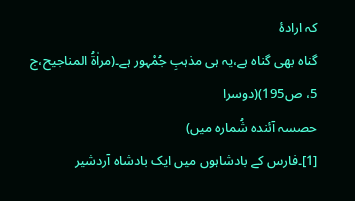کہ ارادۂ
گناہ بھی گناہ ہے،یہ ہی مذہبِ جُمْہور ہے۔(مراٰۃُ المناجیح،ج 5، ص195)(دوسرا
حصسہ آئندہ شُمارہ میں)
[1]۔فارس کے بادشاہوں میں ایک بادشاہ آردشیر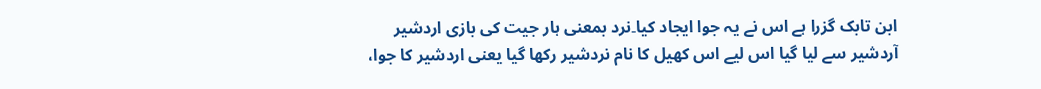ابن تابک گزرا ہے اس نے یہ جوا ایجاد کیا۔نرد بمعنی ہار جیت کی بازی اردشیر آردشیر سے لیا گیا اس لیے اس کھیل کا نام نردشیر رکھا گیا یعنی اردشیر کا جوا،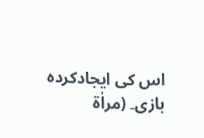اس کی ایجادکردہ بازی۔ (مراٰۃ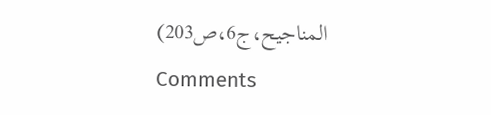المناجیح،ج6،ص203)
Comments